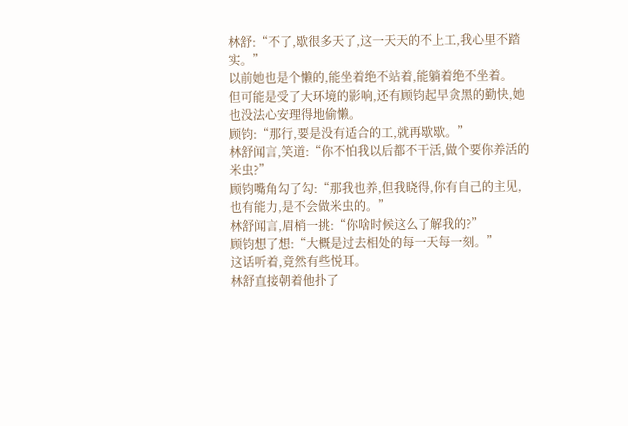林舒:“不了,歇很多天了,这一天天的不上工,我心里不踏实。”
以前她也是个懒的,能坐着绝不站着,能躺着绝不坐着。
但可能是受了大环境的影响,还有顾钧起早贪黑的勤快,她也没法心安理得地偷懒。
顾钧:“那行,要是没有适合的工,就再歇歇。”
林舒闻言,笑道:“你不怕我以后都不干活,做个要你养活的米虫?”
顾钧嘴角勾了勾:“那我也养,但我晓得,你有自己的主见,也有能力,是不会做米虫的。”
林舒闻言,眉梢一挑:“你啥时候这么了解我的?”
顾钧想了想:“大概是过去相处的每一天每一刻。”
这话听着,竟然有些悦耳。
林舒直接朝着他扑了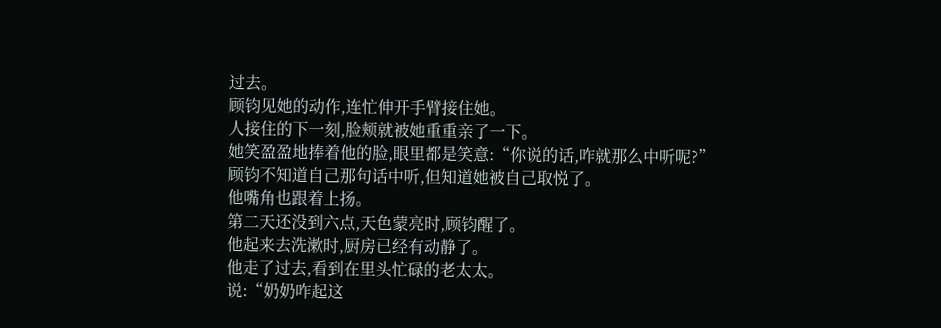过去。
顾钧见她的动作,连忙伸开手臂接住她。
人接住的下一刻,脸颊就被她重重亲了一下。
她笑盈盈地捧着他的脸,眼里都是笑意:“你说的话,咋就那么中听呢?”
顾钧不知道自己那句话中听,但知道她被自己取悦了。
他嘴角也跟着上扬。
第二天还没到六点,天色蒙亮时,顾钧醒了。
他起来去洗漱时,厨房已经有动静了。
他走了过去,看到在里头忙碌的老太太。
说:“奶奶咋起这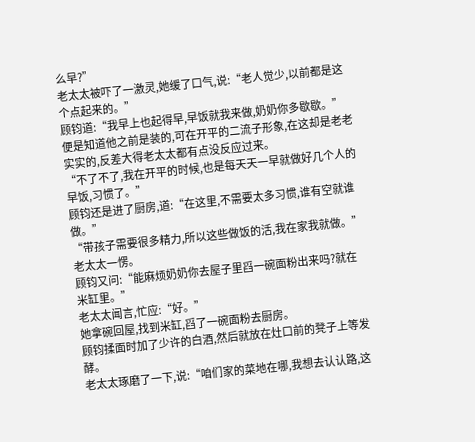么早?”
老太太被吓了一激灵,她缓了口气,说:“老人觉少,以前都是这个点起来的。”
顾钧道:“我早上也起得早,早饭就我来做,奶奶你多歇歇。”
便是知道他之前是装的,可在开平的二流子形象,在这却是老老实实的,反差大得老太太都有点没反应过来。
“不了不了,我在开平的时候,也是每天天一早就做好几个人的早饭,习惯了。”
顾钧还是进了厨房,道:“在这里,不需要太多习惯,谁有空就谁做。”
“带孩子需要很多精力,所以这些做饭的活,我在家我就做。”
老太太一愣。
顾钧又问:“能麻烦奶奶你去屋子里舀一碗面粉出来吗?就在米缸里。”
老太太闻言,忙应:“好。”
她拿碗回屋,找到米缸,舀了一碗面粉去厨房。
顾钧揉面时加了少许的白酒,然后就放在灶口前的凳子上等发酵。
老太太琢磨了一下,说:“咱们家的菜地在哪,我想去认认路,这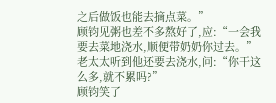之后做饭也能去摘点菜。”
顾钧见粥也差不多熬好了,应:“一会我要去菜地浇水,顺便带奶奶你过去。”
老太太听到他还要去浇水,问:“你干这么多,就不累吗?”
顾钧笑了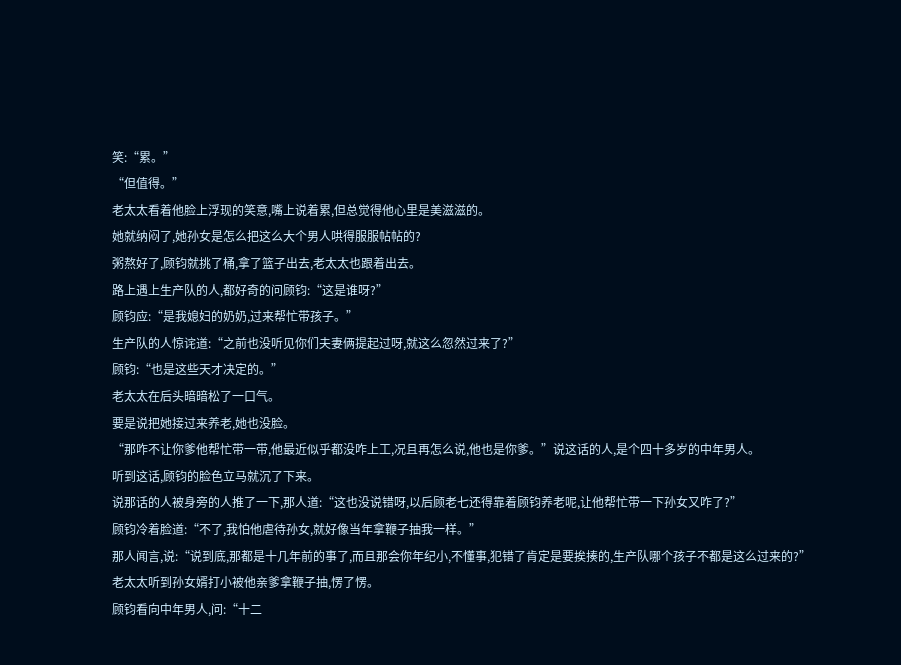笑:“累。”
“但值得。”
老太太看着他脸上浮现的笑意,嘴上说着累,但总觉得他心里是美滋滋的。
她就纳闷了,她孙女是怎么把这么大个男人哄得服服帖帖的?
粥熬好了,顾钧就挑了桶,拿了篮子出去,老太太也跟着出去。
路上遇上生产队的人,都好奇的问顾钧:“这是谁呀?”
顾钧应:“是我媳妇的奶奶,过来帮忙带孩子。”
生产队的人惊诧道:“之前也没听见你们夫妻俩提起过呀,就这么忽然过来了?”
顾钧:“也是这些天才决定的。”
老太太在后头暗暗松了一口气。
要是说把她接过来养老,她也没脸。
“那咋不让你爹他帮忙带一带,他最近似乎都没咋上工,况且再怎么说,他也是你爹。”说这话的人,是个四十多岁的中年男人。
听到这话,顾钧的脸色立马就沉了下来。
说那话的人被身旁的人推了一下,那人道:“这也没说错呀,以后顾老七还得靠着顾钧养老呢,让他帮忙带一下孙女又咋了?”
顾钧冷着脸道:“不了,我怕他虐待孙女,就好像当年拿鞭子抽我一样。”
那人闻言,说:“说到底,那都是十几年前的事了,而且那会你年纪小,不懂事,犯错了肯定是要挨揍的,生产队哪个孩子不都是这么过来的?”
老太太听到孙女婿打小被他亲爹拿鞭子抽,愣了愣。
顾钧看向中年男人,问:“十二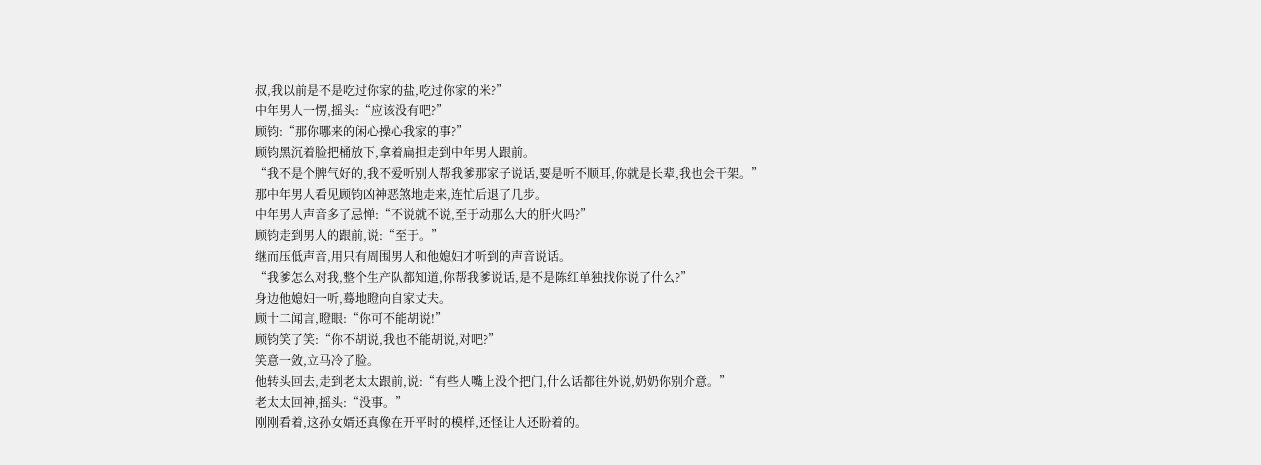叔,我以前是不是吃过你家的盐,吃过你家的米?”
中年男人一愣,摇头:“应该没有吧?”
顾钧:“那你哪来的闲心操心我家的事?”
顾钧黑沉着脸把桶放下,拿着扁担走到中年男人跟前。
“我不是个脾气好的,我不爱听别人帮我爹那家子说话,要是听不顺耳,你就是长辈,我也会干架。”
那中年男人看见顾钧凶神恶煞地走来,连忙后退了几步。
中年男人声音多了忌惮:“不说就不说,至于动那么大的肝火吗?”
顾钧走到男人的跟前,说:“至于。”
继而压低声音,用只有周围男人和他媳妇才听到的声音说话。
“我爹怎么对我,整个生产队都知道,你帮我爹说话,是不是陈红单独找你说了什么?”
身边他媳妇一听,蓦地瞪向自家丈夫。
顾十二闻言,瞪眼:“你可不能胡说!”
顾钧笑了笑:“你不胡说,我也不能胡说,对吧?”
笑意一敛,立马冷了脸。
他转头回去,走到老太太跟前,说:“有些人嘴上没个把门,什么话都往外说,奶奶你别介意。”
老太太回神,摇头:“没事。”
刚刚看着,这孙女婿还真像在开平时的模样,还怪让人还盼着的。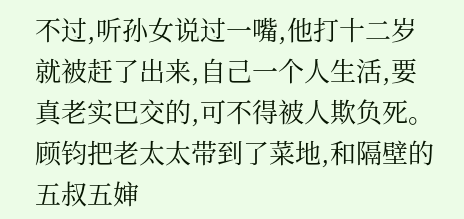不过,听孙女说过一嘴,他打十二岁就被赶了出来,自己一个人生活,要真老实巴交的,可不得被人欺负死。
顾钧把老太太带到了菜地,和隔壁的五叔五婶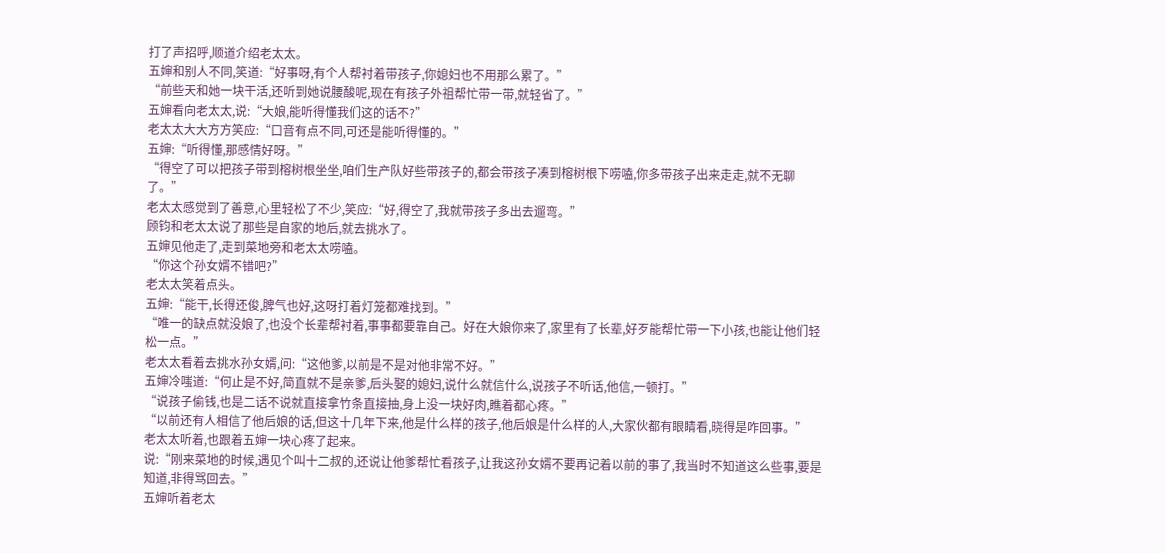打了声招呼,顺道介绍老太太。
五婶和别人不同,笑道:“好事呀,有个人帮衬着带孩子,你媳妇也不用那么累了。”
“前些天和她一块干活,还听到她说腰酸呢,现在有孩子外祖帮忙带一带,就轻省了。”
五婶看向老太太,说:“大娘,能听得懂我们这的话不?”
老太太大大方方笑应:“口音有点不同,可还是能听得懂的。”
五婶:“听得懂,那感情好呀。”
“得空了可以把孩子带到榕树根坐坐,咱们生产队好些带孩子的,都会带孩子凑到榕树根下唠嗑,你多带孩子出来走走,就不无聊了。”
老太太感觉到了善意,心里轻松了不少,笑应:“好,得空了,我就带孩子多出去遛弯。”
顾钧和老太太说了那些是自家的地后,就去挑水了。
五婶见他走了,走到菜地旁和老太太唠嗑。
“你这个孙女婿不错吧?”
老太太笑着点头。
五婶:“能干,长得还俊,脾气也好,这呀打着灯笼都难找到。”
“唯一的缺点就没娘了,也没个长辈帮衬着,事事都要靠自己。好在大娘你来了,家里有了长辈,好歹能帮忙带一下小孩,也能让他们轻松一点。”
老太太看着去挑水孙女婿,问:“这他爹,以前是不是对他非常不好。”
五婶冷嗤道:“何止是不好,简直就不是亲爹,后头娶的媳妇,说什么就信什么,说孩子不听话,他信,一顿打。”
“说孩子偷钱,也是二话不说就直接拿竹条直接抽,身上没一块好肉,瞧着都心疼。”
“以前还有人相信了他后娘的话,但这十几年下来,他是什么样的孩子,他后娘是什么样的人,大家伙都有眼睛看,晓得是咋回事。”
老太太听着,也跟着五婶一块心疼了起来。
说:“刚来菜地的时候,遇见个叫十二叔的,还说让他爹帮忙看孩子,让我这孙女婿不要再记着以前的事了,我当时不知道这么些事,要是知道,非得骂回去。”
五婶听着老太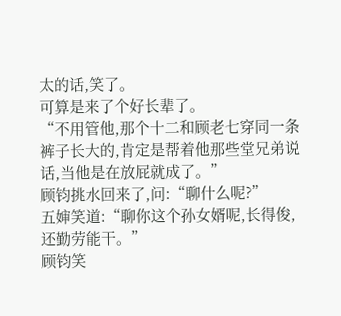太的话,笑了。
可算是来了个好长辈了。
“不用管他,那个十二和顾老七穿同一条裤子长大的,肯定是帮着他那些堂兄弟说话,当他是在放屁就成了。”
顾钧挑水回来了,问:“聊什么呢?”
五婶笑道:“聊你这个孙女婿呢,长得俊,还勤劳能干。”
顾钧笑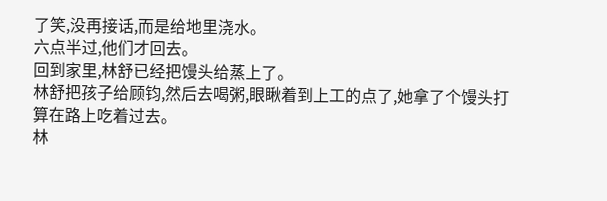了笑,没再接话,而是给地里浇水。
六点半过,他们才回去。
回到家里,林舒已经把馒头给蒸上了。
林舒把孩子给顾钧,然后去喝粥,眼瞅着到上工的点了,她拿了个馒头打算在路上吃着过去。
林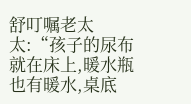舒叮嘱老太太:“孩子的尿布就在床上,暖水瓶也有暖水,桌底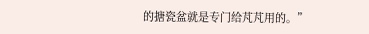的搪瓷盆就是专门给芃芃用的。”